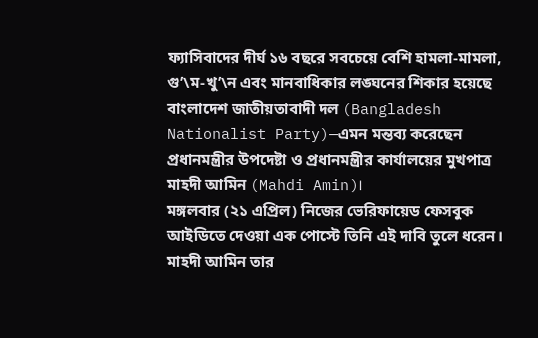ফ্যাসিবাদের দীর্ঘ ১৬ বছরে সবচেয়ে বেশি হামলা-মামলা, গু’\ম-খু’\ন এবং মানবাধিকার লঙ্ঘনের শিকার হয়েছে বাংলাদেশ জাতীয়তাবাদী দল (Bangladesh Nationalist Party)—এমন মন্তব্য করেছেন প্রধানমন্ত্রীর উপদেষ্টা ও প্রধানমন্ত্রীর কার্যালয়ের মুখপাত্র মাহদী আমিন (Mahdi Amin)।
মঙ্গলবার (২১ এপ্রিল) নিজের ভেরিফায়েড ফেসবুক আইডিতে দেওয়া এক পোস্টে তিনি এই দাবি তুলে ধরেন।
মাহদী আমিন তার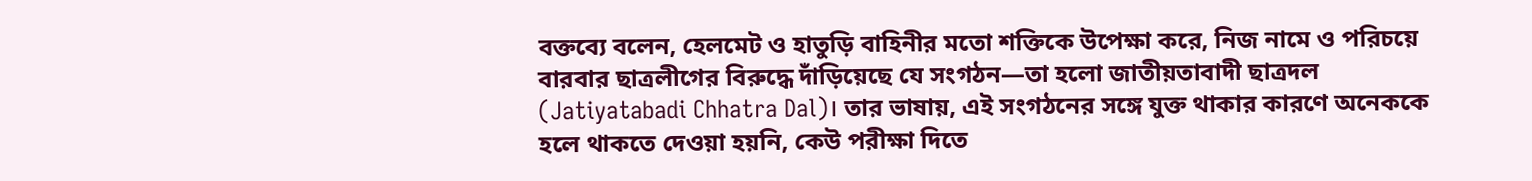বক্তব্যে বলেন, হেলমেট ও হাতুড়ি বাহিনীর মতো শক্তিকে উপেক্ষা করে, নিজ নামে ও পরিচয়ে বারবার ছাত্রলীগের বিরুদ্ধে দাঁড়িয়েছে যে সংগঠন—তা হলো জাতীয়তাবাদী ছাত্রদল (Jatiyatabadi Chhatra Dal)। তার ভাষায়, এই সংগঠনের সঙ্গে যুক্ত থাকার কারণে অনেককে হলে থাকতে দেওয়া হয়নি, কেউ পরীক্ষা দিতে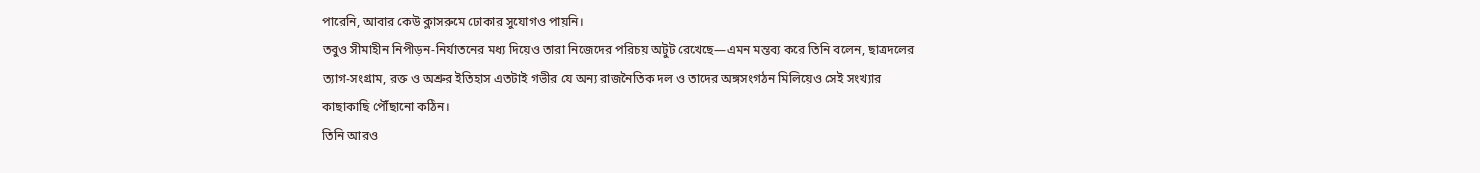পারেনি, আবার কেউ ক্লাসরুমে ঢোকার সুযোগও পায়নি।
তবুও সীমাহীন নিপীড়ন-নির্যাতনের মধ্য দিয়েও তারা নিজেদের পরিচয় অটুট রেখেছে—এমন মন্তব্য করে তিনি বলেন, ছাত্রদলের ত্যাগ-সংগ্রাম, রক্ত ও অশ্রুর ইতিহাস এতটাই গভীর যে অন্য রাজনৈতিক দল ও তাদের অঙ্গসংগঠন মিলিয়েও সেই সংখ্যার কাছাকাছি পৌঁছানো কঠিন।
তিনি আরও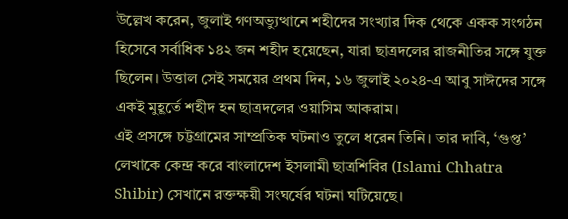উল্লেখ করেন, জুলাই গণঅভ্যুত্থানে শহীদের সংখ্যার দিক থেকে একক সংগঠন হিসেবে সর্বাধিক ১৪২ জন শহীদ হয়েছেন, যারা ছাত্রদলের রাজনীতির সঙ্গে যুক্ত ছিলেন। উত্তাল সেই সময়ের প্রথম দিন, ১৬ জুলাই ২০২৪-এ আবু সাঈদের সঙ্গে একই মুহূর্তে শহীদ হন ছাত্রদলের ওয়াসিম আকরাম।
এই প্রসঙ্গে চট্টগ্রামের সাম্প্রতিক ঘটনাও তুলে ধরেন তিনি। তার দাবি, ‘গুপ্ত’ লেখাকে কেন্দ্র করে বাংলাদেশ ইসলামী ছাত্রশিবির (Islami Chhatra Shibir) সেখানে রক্তক্ষয়ী সংঘর্ষের ঘটনা ঘটিয়েছে।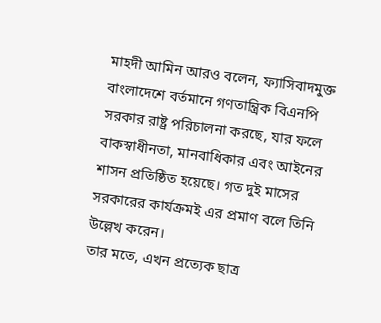মাহদী আমিন আরও বলেন, ফ্যাসিবাদমুক্ত বাংলাদেশে বর্তমানে গণতান্ত্রিক বিএনপি সরকার রাষ্ট্র পরিচালনা করছে, যার ফলে বাকস্বাধীনতা, মানবাধিকার এবং আইনের শাসন প্রতিষ্ঠিত হয়েছে। গত দুই মাসের সরকারের কার্যক্রমই এর প্রমাণ বলে তিনি উল্লেখ করেন।
তার মতে, এখন প্রত্যেক ছাত্র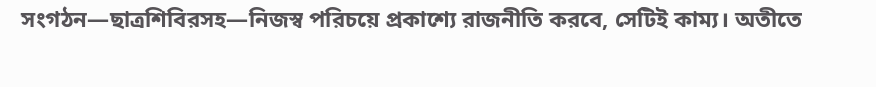সংগঠন—ছাত্রশিবিরসহ—নিজস্ব পরিচয়ে প্রকাশ্যে রাজনীতি করবে, সেটিই কাম্য। অতীতে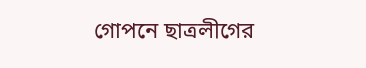গোপনে ছাত্রলীগের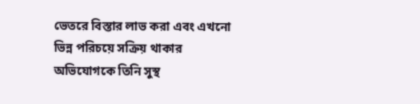ভেতরে বিস্তার লাভ করা এবং এখনো ভিন্ন পরিচয়ে সক্রিয় থাকার অভিযোগকে তিনি সুস্থ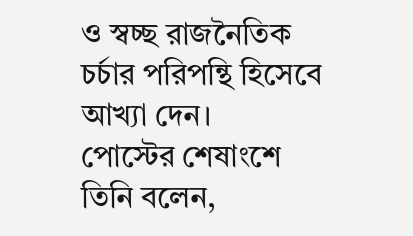ও স্বচ্ছ রাজনৈতিক চর্চার পরিপন্থি হিসেবে আখ্যা দেন।
পোস্টের শেষাংশে তিনি বলেন,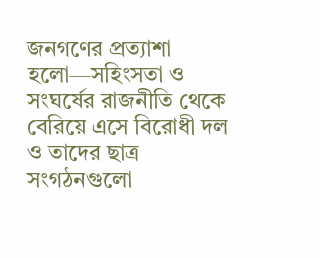জনগণের প্রত্যাশা হলো—সহিংসতা ও সংঘর্ষের রাজনীতি থেকে বেরিয়ে এসে বিরোধী দল ও তাদের ছাত্র সংগঠনগুলো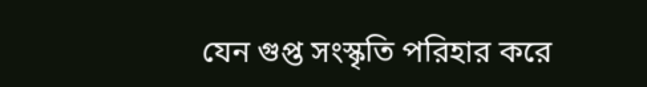যেন গুপ্ত সংস্কৃতি পরিহার করে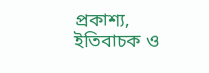প্রকাশ্য, ইতিবাচক ও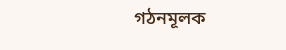গঠনমূলক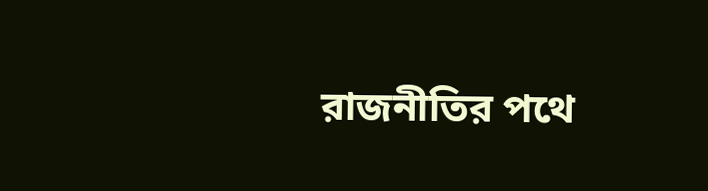রাজনীতির পথে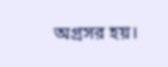অগ্রসর হয়।